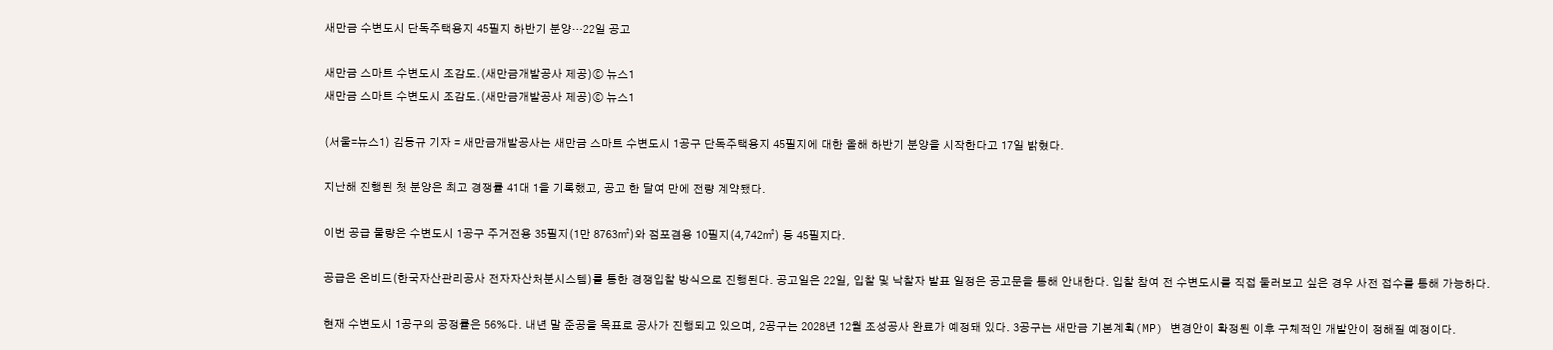새만금 수변도시 단독주택용지 45필지 하반기 분양…22일 공고

새만금 스마트 수변도시 조감도.(새만금개발공사 제공)ⓒ 뉴스1
새만금 스마트 수변도시 조감도.(새만금개발공사 제공)ⓒ 뉴스1

(서울=뉴스1) 김동규 기자 = 새만금개발공사는 새만금 스마트 수변도시 1공구 단독주택용지 45필지에 대한 올해 하반기 분양을 시작한다고 17일 밝혔다.

지난해 진행된 첫 분양은 최고 경쟁률 41대 1을 기록했고, 공고 한 달여 만에 전량 계약됐다.

이번 공급 물량은 수변도시 1공구 주거전용 35필지(1만 8763㎡)와 점포겸용 10필지(4,742㎡) 등 45필지다.

공급은 온비드(한국자산관리공사 전자자산처분시스템)를 통한 경쟁입찰 방식으로 진행된다. 공고일은 22일, 입찰 및 낙찰자 발표 일정은 공고문을 통해 안내한다. 입찰 참여 전 수변도시를 직접 둘러보고 싶은 경우 사전 접수를 통해 가능하다.

현재 수변도시 1공구의 공정률은 56%다. 내년 말 준공을 목표로 공사가 진행되고 있으며, 2공구는 2028년 12월 조성공사 완료가 예정돼 있다. 3공구는 새만금 기본계획(MP) 변경안이 확정된 이후 구체적인 개발안이 정해질 예정이다.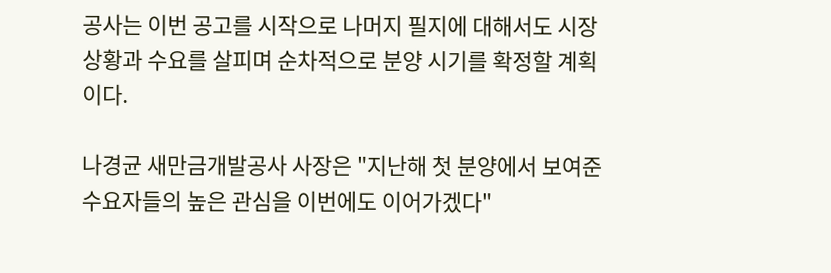공사는 이번 공고를 시작으로 나머지 필지에 대해서도 시장 상황과 수요를 살피며 순차적으로 분양 시기를 확정할 계획이다.

나경균 새만금개발공사 사장은 "지난해 첫 분양에서 보여준 수요자들의 높은 관심을 이번에도 이어가겠다"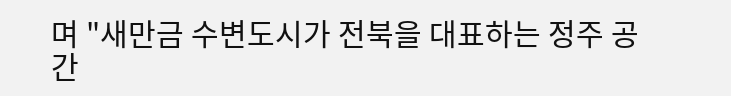며 "새만금 수변도시가 전북을 대표하는 정주 공간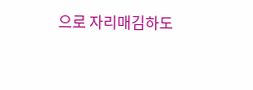으로 자리매김하도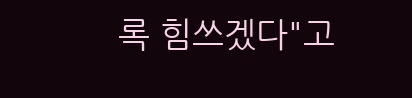록 힘쓰겠다"고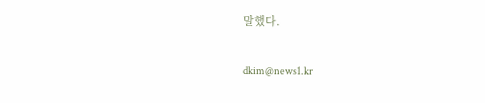말했다.

dkim@news1.kr